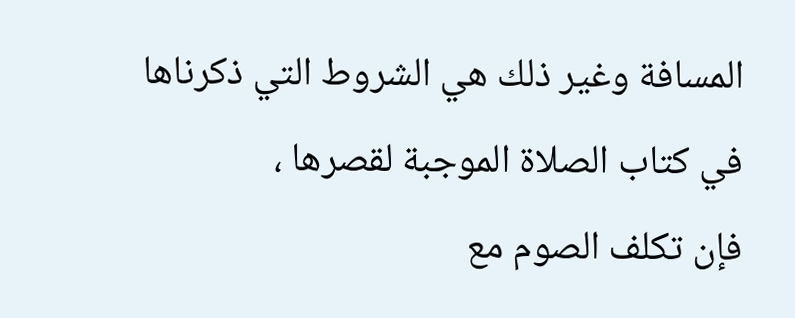المسافة وغير ذلك هي الشروط التي ذكرناها في كتاب الصلاة الموجبة لقصرها ،
فإن تكلف الصوم مع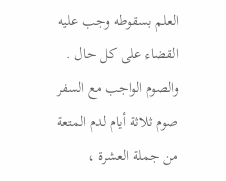العلم بسقوطه وجب عليه القضاء على كل حال .
والصوم الواجب مع السفر صوم ثلاثة أيام لدم المتعة من جملة العشرة ،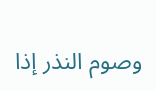وصوم النذر إذا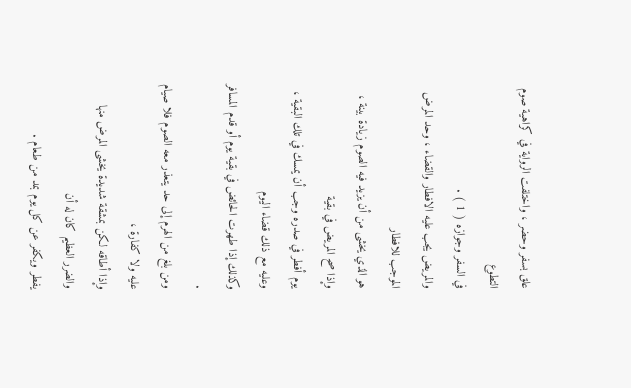علق بسفر وحضر ، واختلفت الرواية في كراهية صوم التطوع
في السفر وجوازه ( 1 ) .
والمريض يجب عليه الافطار والقضاء ، وحد المرض الموجب للافطار
هو الذي يخشى من أن يزيد فيه الصوم زيادة بينة ، وإذا صح المريض في بقية
يوم أفطر في صدره وجب أن يمسك في تلك البقية ، وعليه مع ذلك قضاء اليوم
وكذلك إذا طهرت الحائض في بقية يوم أو قدم المسافر .
ومن بلغ من الهرم إلى حد يتعذر معه الصوم فلا صيام عليه ولا كفارة ،
وإذا أطاقه لكن بمشقة شديدة يخشى المرض منها والضرر العظيم كان له أن
يفطر ويكفر عن كل يوم بمد من طعام .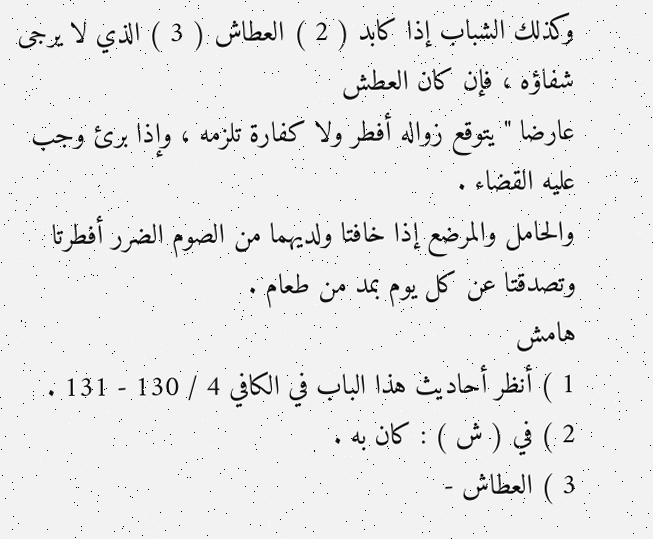وكذلك الشباب إذا كابد ( 2 ) العطاش ( 3 ) الذي لا يرجى شفاؤه ، فإن كان العطش
عارضا " يتوقع زواله أفطر ولا كفارة تلزمه ، وإذا برئ وجب عليه القضاء .
والحامل والمرضع إذا خافتا ولديهما من الصوم الضرر أفطرتا وتصدقتا عن كل يوم بمد من طعام .
هامش
1 ) أنظر أحاديث هذا الباب في الكافي 4 / 130 - 131 .
2 ) في ( ش ) : كان به .
3 ) العطاش -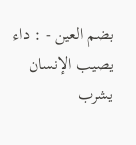بضم العين - : داء يصيب الإنسان يشرب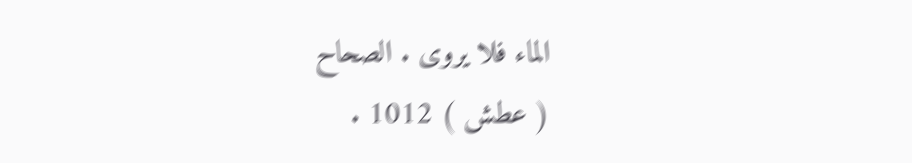الماء فلا يروى . الصحاح
( عطش ) 1012 .